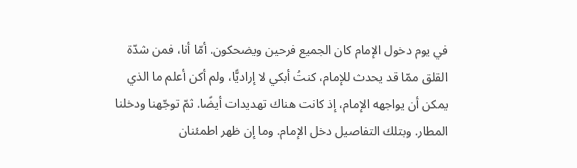في يوم دخول الإمام كان الجميع فرحين ويضحكون. أمّا أنا، فمن شدّة القلق ممّا قد يحدث للإمام، كنتُ أبكي لا إراديًّا، ولم أكن أعلم ما الذي يمكن أن يواجهه الإمام، إذ كانت هناك تهديدات أيضًا. ثمّ توجّهنا ودخلنا المطار. وبتلك التفاصيل دخل الإمام. وما إن ظهر اطمئنان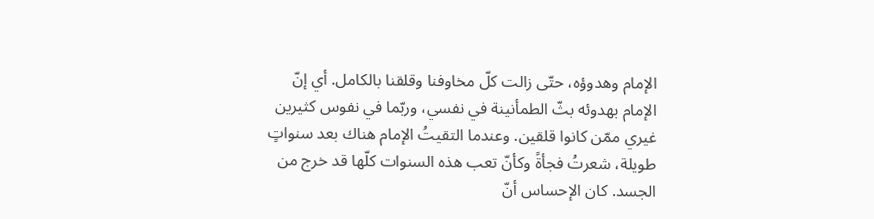الإمام وهدوؤه، حتّى زالت كلّ مخاوفنا وقلقنا بالكامل. أي إنّ الإمام بهدوئه بثّ الطمأنينة في نفسي، وربّما في نفوس كثيرين غيري ممّن كانوا قلقين. وعندما التقيتُ الإمام هناك بعد سنواتٍ طويلة، شعرتُ فجأةً وكأنّ تعب هذه السنوات كلّها قد خرج من الجسد. كان الإحساس أنّ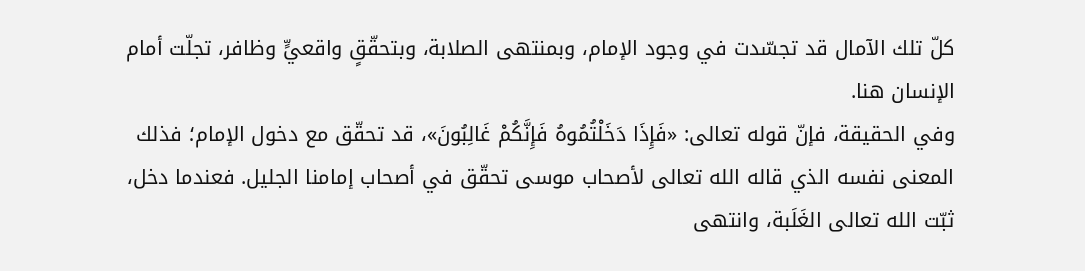كلّ تلك الآمال قد تجسّدت في وجود الإمام، وبمنتهى الصلابة، وبتحقّقٍ واقعيٍّ وظافر، تجلّت أمام الإنسان هنا.
وفي الحقيقة، فإنّ قوله تعالى: «فَإِذَا دَخَلْتُمُوهُ فَإِنَّكُمْ غَالِبُونَ»، قد تحقّق مع دخول الإمام؛ فذلك المعنى نفسه الذي قاله الله تعالى لأصحاب موسى تحقّق في أصحاب إمامنا الجليل. فعندما دخل، ثبّت الله تعالى الغَلَبة، وانتهى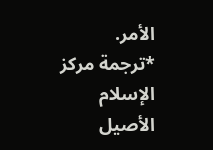الأمر.
*ترجمة مركز الإسلام الأصيل